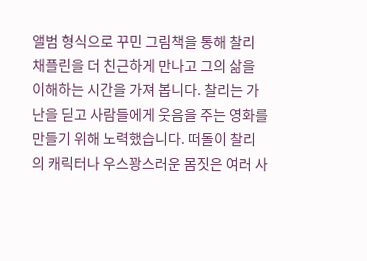앨범 형식으로 꾸민 그림책을 통해 찰리 채플린을 더 친근하게 만나고 그의 삶을 이해하는 시간을 가져 봅니다. 찰리는 가난을 딛고 사람들에게 웃음을 주는 영화를 만들기 위해 노력했습니다. 떠돌이 찰리의 캐릭터나 우스꽝스러운 몸짓은 여러 사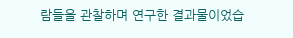람들을 관찰하며 연구한 결과물이었습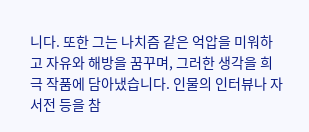니다. 또한 그는 나치즘 같은 억압을 미워하고 자유와 해방을 꿈꾸며, 그러한 생각을 희극 작품에 담아냈습니다. 인물의 인터뷰나 자서전 등을 참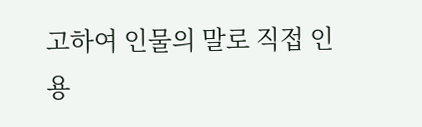고하여 인물의 말로 직접 인용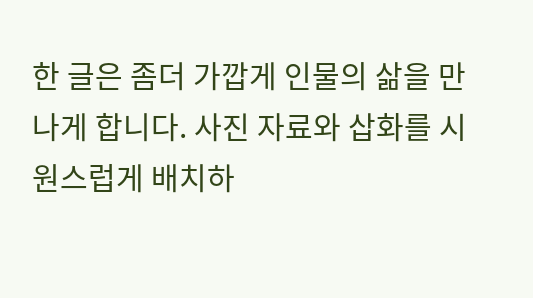한 글은 좀더 가깝게 인물의 삶을 만나게 합니다. 사진 자료와 삽화를 시원스럽게 배치하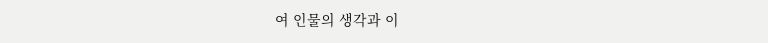여 인물의 생각과 이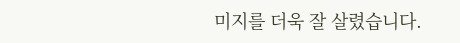미지를 더욱 잘 살렸습니다.